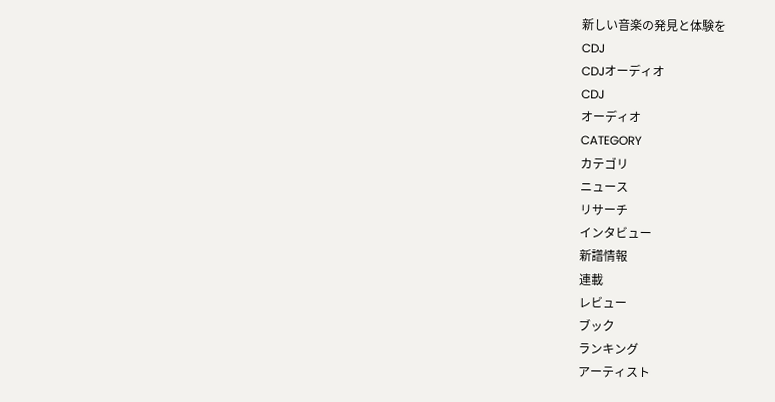新しい⾳楽の発⾒と体験を
CDJ
CDJオーディオ
CDJ
オーディオ
CATEGORY
カテゴリ
ニュース
リサーチ
インタビュー
新譜情報
連載
レビュー
ブック
ランキング
アーティスト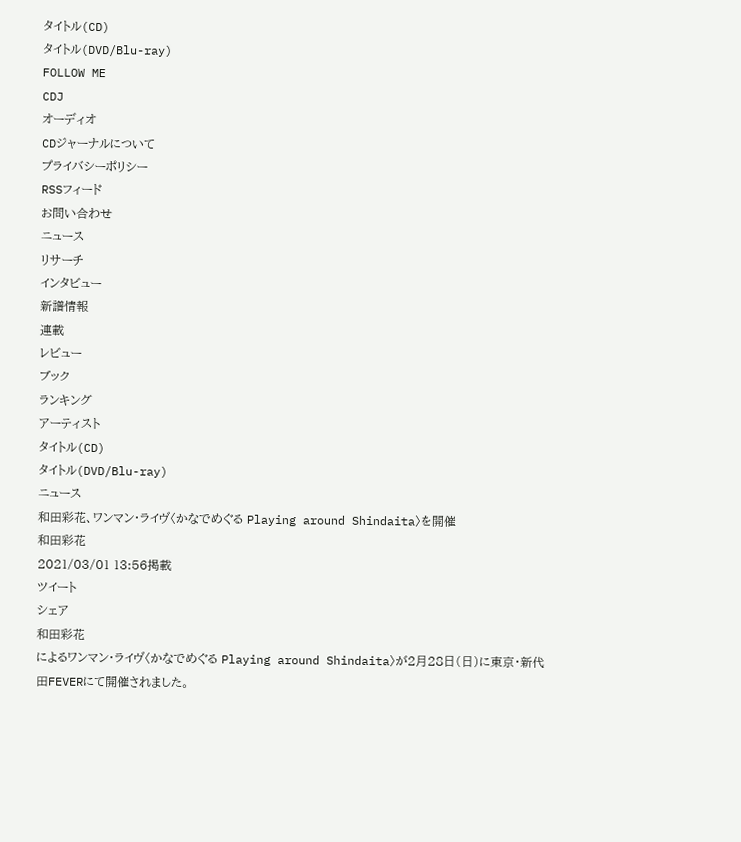タイトル(CD)
タイトル(DVD/Blu-ray)
FOLLOW ME
CDJ
オーディオ
CDジャーナルについて
プライバシーポリシー
RSSフィード
お問い合わせ
ニュース
リサーチ
インタビュー
新譜情報
連載
レビュー
ブック
ランキング
アーティスト
タイトル(CD)
タイトル(DVD/Blu-ray)
ニュース
和田彩花、ワンマン・ライヴ〈かなでめぐる Playing around Shindaita〉を開催
和田彩花
2021/03/01 13:56掲載
ツイート
シェア
和田彩花
によるワンマン・ライヴ〈かなでめぐる Playing around Shindaita〉が2月28日(日)に東京・新代田FEVERにて開催されました。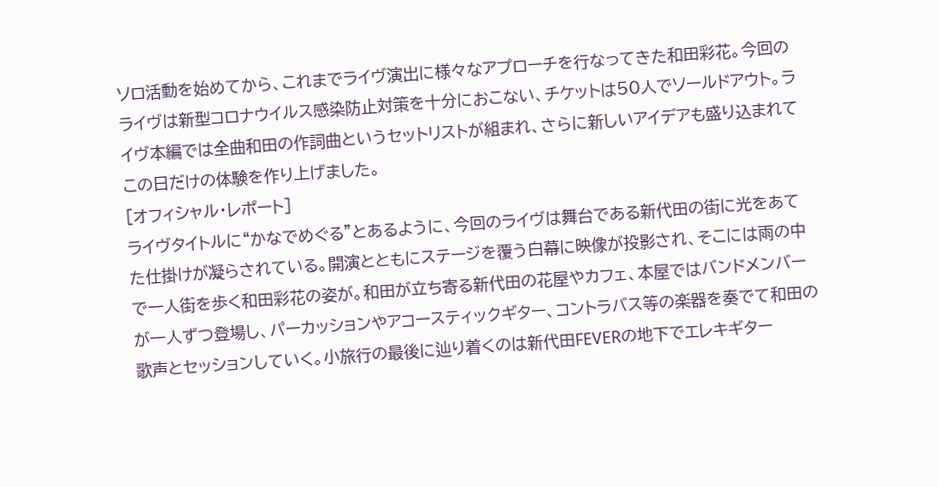ソロ活動を始めてから、これまでライヴ演出に様々なアプローチを行なってきた和田彩花。今回のライヴは新型コロナウイルス感染防止対策を十分におこない、チケットは50人でソールドアウト。ライヴ本編では全曲和田の作詞曲というセットリストが組まれ、さらに新しいアイデアも盛り込まれてこの日だけの体験を作り上げました。
[オフィシャル・レポート]
ライヴタイトルに“かなでめぐる”とあるように、今回のライヴは舞台である新代田の街に光をあてた仕掛けが凝らされている。開演とともにステージを覆う白幕に映像が投影され、そこには雨の中で一人街を歩く和田彩花の姿が。和田が立ち寄る新代田の花屋やカフェ、本屋ではバンドメンバーが一人ずつ登場し、パーカッションやアコースティックギター、コントラバス等の楽器を奏でて和田の歌声とセッションしていく。小旅行の最後に辿り着くのは新代田FEVERの地下でエレキギター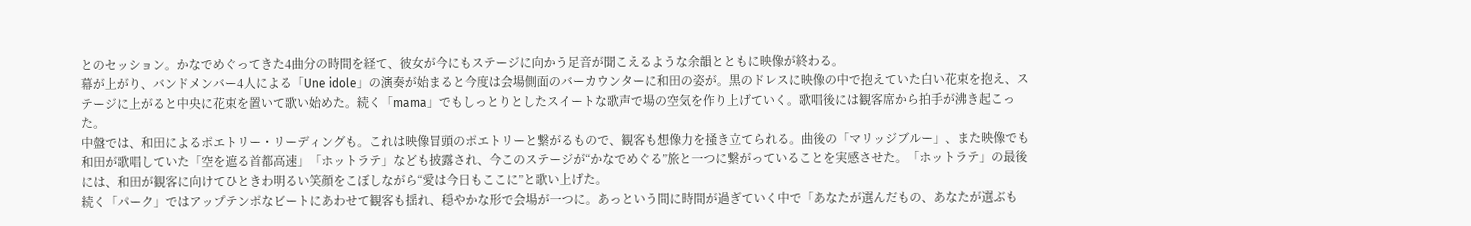とのセッション。かなでめぐってきた4曲分の時間を経て、彼女が今にもステージに向かう足音が聞こえるような余韻とともに映像が終わる。
幕が上がり、バンドメンバー4人による「Une idole」の演奏が始まると今度は会場側面のバーカウンターに和田の姿が。黒のドレスに映像の中で抱えていた白い花束を抱え、ステージに上がると中央に花束を置いて歌い始めた。続く「mama」でもしっとりとしたスイートな歌声で場の空気を作り上げていく。歌唱後には観客席から拍手が沸き起こった。
中盤では、和田によるポエトリー・リーディングも。これは映像冒頭のポエトリーと繋がるもので、観客も想像力を掻き立てられる。曲後の「マリッジブルー」、また映像でも和田が歌唱していた「空を遮る首都高速」「ホットラテ」なども披露され、今このステージが“かなでめぐる”旅と一つに繋がっていることを実感させた。「ホットラテ」の最後には、和田が観客に向けてひときわ明るい笑顔をこぼしながら“愛は今日もここに”と歌い上げた。
続く「パーク」ではアップテンポなビートにあわせて観客も揺れ、穏やかな形で会場が一つに。あっという間に時間が過ぎていく中で「あなたが選んだもの、あなたが選ぶも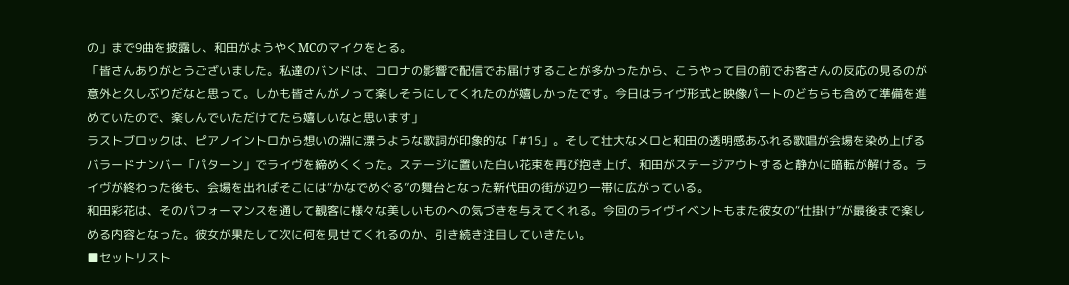の」まで9曲を披露し、和田がようやくMCのマイクをとる。
「皆さんありがとうございました。私達のバンドは、コロナの影響で配信でお届けすることが多かったから、こうやって目の前でお客さんの反応の見るのが意外と久しぶりだなと思って。しかも皆さんがノって楽しそうにしてくれたのが嬉しかったです。今日はライヴ形式と映像パートのどちらも含めて準備を進めていたので、楽しんでいただけてたら嬉しいなと思います」
ラストブロックは、ピアノイントロから想いの淵に漂うような歌詞が印象的な「#15」。そして壮大なメロと和田の透明感あふれる歌唱が会場を染め上げるバラードナンバー「パターン」でライヴを締めくくった。ステージに置いた白い花束を再び抱き上げ、和田がステージアウトすると静かに暗転が解ける。ライヴが終わった後も、会場を出ればそこには“かなでめぐる”の舞台となった新代田の街が辺り一帯に広がっている。
和田彩花は、そのパフォーマンスを通して観客に様々な美しいものへの気づきを与えてくれる。今回のライヴイベントもまた彼女の“仕掛け”が最後まで楽しめる内容となった。彼女が果たして次に何を見せてくれるのか、引き続き注目していきたい。
■セットリスト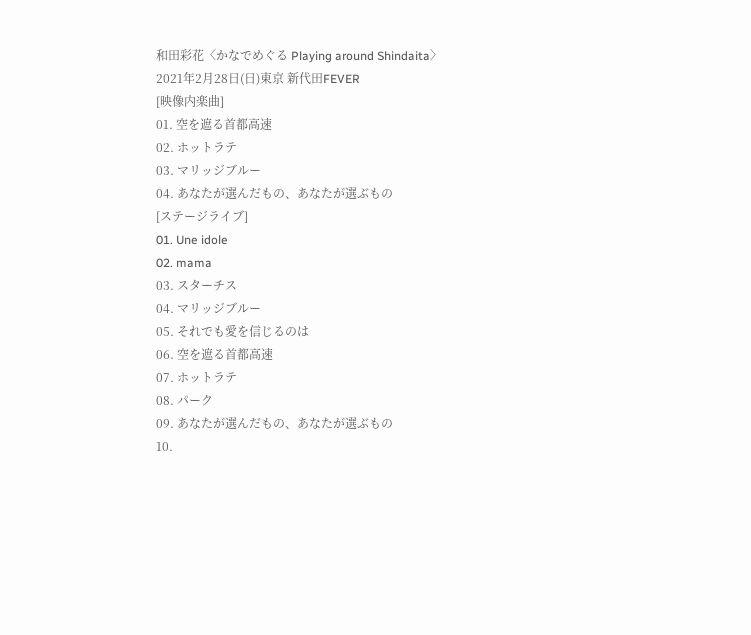和田彩花〈かなでめぐる Playing around Shindaita〉
2021年2月28日(日)東京 新代田FEVER
[映像内楽曲]
01. 空を遮る首都高速
02. ホットラテ
03. マリッジブルー
04. あなたが選んだもの、あなたが選ぶもの
[ステージライブ]
01. Une idole
02. mama
03. スターチス
04. マリッジブルー
05. それでも愛を信じるのは
06. 空を遮る首都高速
07. ホットラテ
08. パーク
09. あなたが選んだもの、あなたが選ぶもの
10.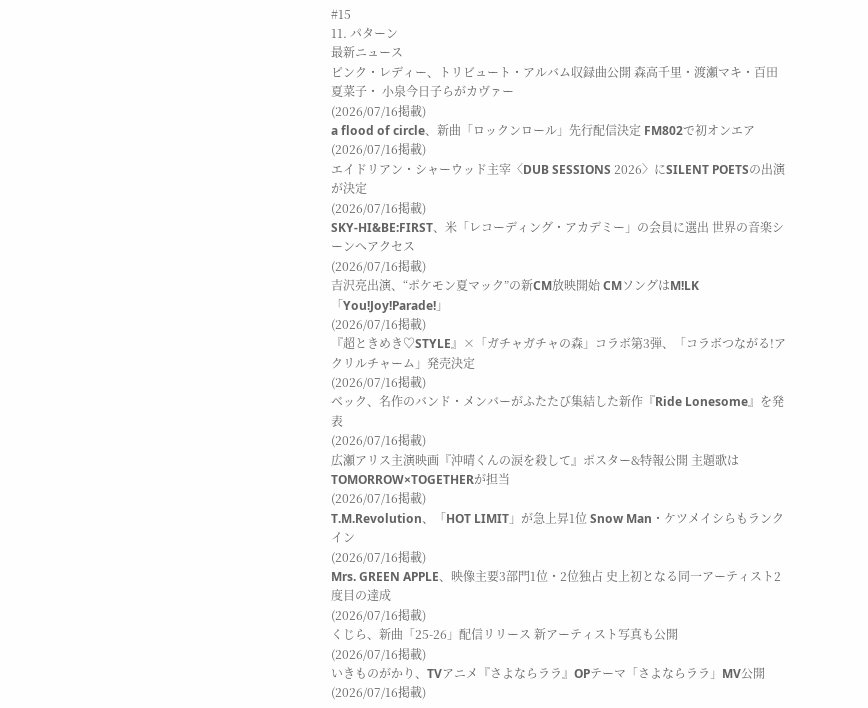#15
11. パターン
最新ニュース
ピンク・レディー、トリビュート・アルバム収録曲公開 森高千里・渡瀬マキ・百田夏菜子・ 小泉今日子らがカヴァー
(2026/07/16掲載)
a flood of circle、新曲「ロックンロール」先行配信決定 FM802で初オンエア
(2026/07/16掲載)
エイドリアン・シャーウッド主宰〈DUB SESSIONS 2026〉にSILENT POETSの出演が決定
(2026/07/16掲載)
SKY-HI&BE:FIRST、米「レコーディング・アカデミー」の会員に選出 世界の音楽シーンへアクセス
(2026/07/16掲載)
吉沢亮出演、“ポケモン夏マック”の新CM放映開始 CMソングはM!LK「You!Joy!Parade!」
(2026/07/16掲載)
『超ときめき♡STYLE』×「ガチャガチャの森」コラボ第3弾、「コラボつながる!アクリルチャーム」発売決定
(2026/07/16掲載)
ベック、名作のバンド・メンバーがふたたび集結した新作『Ride Lonesome』を発表
(2026/07/16掲載)
広瀬アリス主演映画『沖晴くんの涙を殺して』ポスター&特報公開 主題歌はTOMORROW×TOGETHERが担当
(2026/07/16掲載)
T.M.Revolution、「HOT LIMIT」が急上昇1位 Snow Man・ケツメイシらもランクイン
(2026/07/16掲載)
Mrs. GREEN APPLE、映像主要3部門1位・2位独占 史上初となる同一アーティスト2度目の達成
(2026/07/16掲載)
くじら、新曲「25-26」配信リリース 新アーティスト写真も公開
(2026/07/16掲載)
いきものがかり、TVアニメ『さよならララ』OPテーマ「さよならララ」MV公開
(2026/07/16掲載)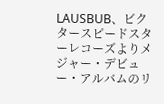LAUSBUB、ビクタースピードスターレコーズよりメジャー・デビュー・アルバムのリ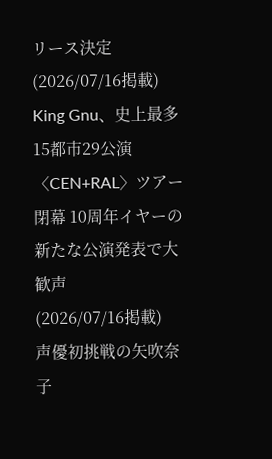リース決定
(2026/07/16掲載)
King Gnu、史上最多15都市29公演〈CEN+RAL〉ツアー閉幕 10周年イヤーの新たな公演発表で大歓声
(2026/07/16掲載)
声優初挑戦の矢吹奈子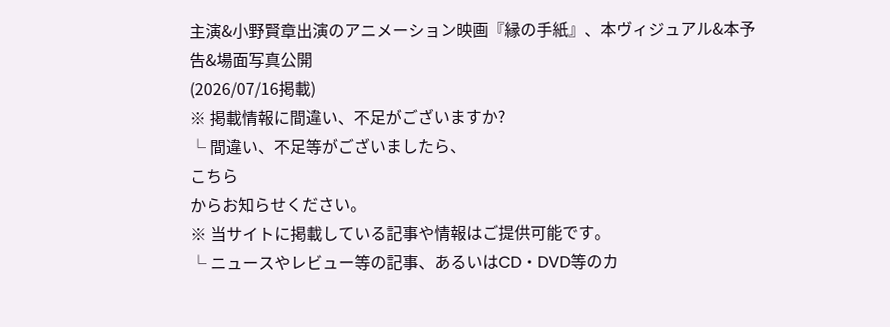主演&小野賢章出演のアニメーション映画『縁の手紙』、本ヴィジュアル&本予告&場面写真公開
(2026/07/16掲載)
※ 掲載情報に間違い、不足がございますか?
└ 間違い、不足等がございましたら、
こちら
からお知らせください。
※ 当サイトに掲載している記事や情報はご提供可能です。
└ ニュースやレビュー等の記事、あるいはCD・DVD等のカ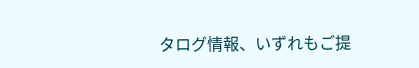タログ情報、いずれもご提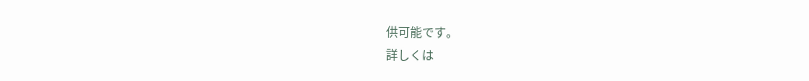供可能です。
詳しくは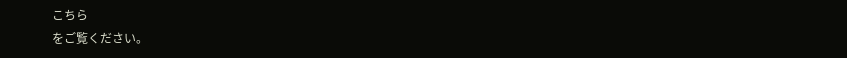こちら
をご覧ください。